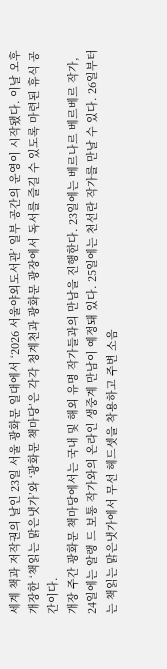세계 책과 저작권의 날인 23일 서울 광화문 일대에서 ‘2026 서울야외도서관’ 일부 공간의 운영이 시작됐다. 이날 오후 개장한 ‘책읽는 맑은냇가’와 ‘광화문 책마당’은 각각 청계천과 광화문 광장에서 독서를 즐길 수 있도록 마련된 휴식 공간이다.
개장 주간 광화문 책마당에서는 국내 및 해외 유명 작가들과의 만남을 진행한다. 23일에는 베르나르 베르베르 작가, 24일에는 알랭 드 보통 작가와의 온라인 생중계 만남이 예정돼 있다. 25일에는 천선란 작가를 만날 수 있다. 26일부터는 책읽는 맑은냇가에서 무선 헤드셋을 착용하고 주변 소음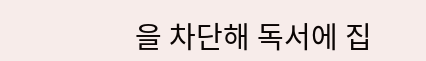을 차단해 독서에 집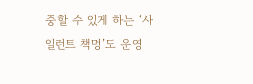중할 수 있게 하는 ‘사일런트 책멍’도 운영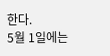한다.
5월 1일에는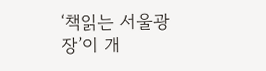‘책읽는 서울광장’이 개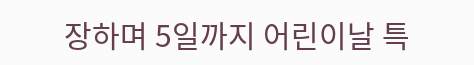장하며 5일까지 어린이날 특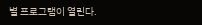별 프로그램이 열린다.